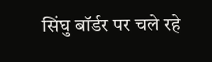सिंघु बॉर्डर पर चले रहे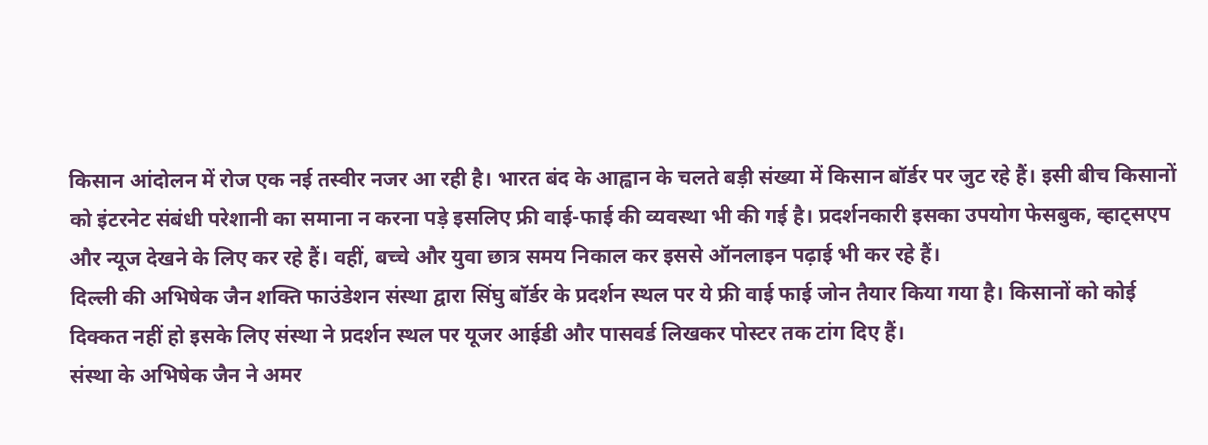किसान आंदोलन में रोज एक नई तस्वीर नजर आ रही है। भारत बंद के आह्वान के चलते बड़ी संख्या में किसान बॉर्डर पर जुट रहे हैं। इसी बीच किसानों को इंटरनेट संबंधी परेशानी का समाना न करना पड़े इसलिए फ्री वाई-फाई की व्यवस्था भी की गई है। प्रदर्शनकारी इसका उपयोग फेसबुक, व्हाट्सएप और न्यूज देखने के लिए कर रहे हैं। वहीं, बच्चे और युवा छात्र समय निकाल कर इससे ऑनलाइन पढ़ाई भी कर रहे हैं।
दिल्ली की अभिषेक जैन शक्ति फाउंडेशन संस्था द्वारा सिंघु बॉर्डर के प्रदर्शन स्थल पर ये फ्री वाई फाई जोन तैयार किया गया है। किसानों को कोई दिक्कत नहीं हो इसके लिए संस्था ने प्रदर्शन स्थल पर यूजर आईडी और पासवर्ड लिखकर पोस्टर तक टांग दिए हैं।
संस्था के अभिषेक जैन ने अमर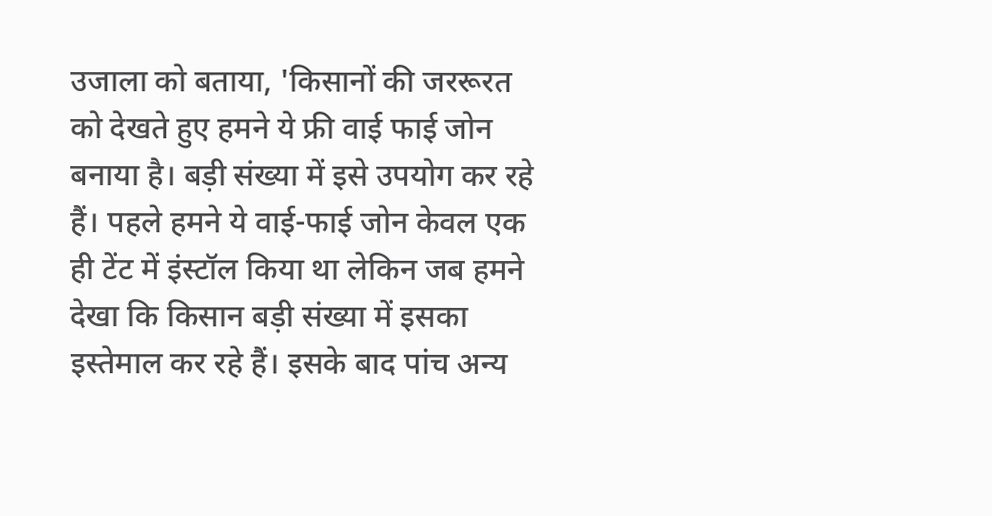उजाला को बताया, 'किसानों की जररूरत को देखते हुए हमने ये फ्री वाई फाई जोन बनाया है। बड़ी संख्या में इसे उपयोग कर रहे हैं। पहले हमने ये वाई-फाई जोन केवल एक ही टेंट में इंस्टॉल किया था लेकिन जब हमने देखा कि किसान बड़ी संख्या में इसका इस्तेमाल कर रहे हैं। इसके बाद पांच अन्य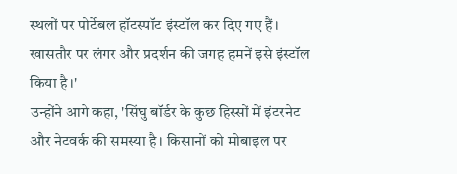स्थलों पर पोर्टेबल हॉटस्पॉट इंस्टॉल कर दिए गए हैं। खासतौर पर लंगर और प्रदर्शन की जगह हमनें इसे इंस्टॉल किया है।'
उन्होंने आगे कहा, 'सिंघु बॉर्डर के कुछ हिस्सों में इंटरनेट और नेटवर्क की समस्या है। किसानों को मोबाइल पर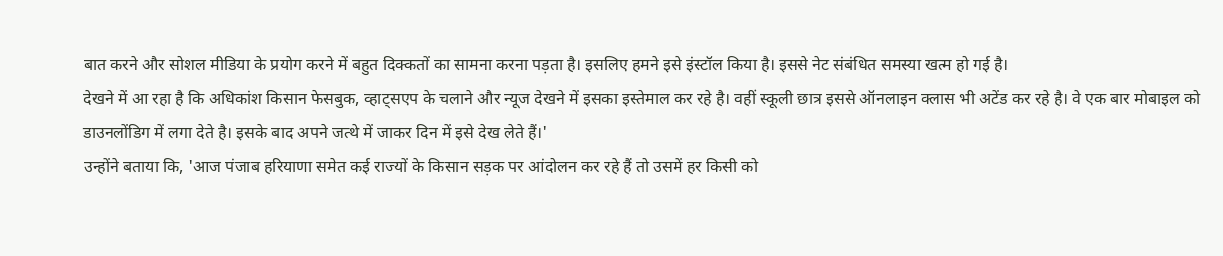बात करने और सोशल मीडिया के प्रयोग करने में बहुत दिक्कतों का सामना करना पड़ता है। इसलिए हमने इसे इंस्टॉल किया है। इससे नेट संबंधित समस्या खत्म हो गई है।
देखने में आ रहा है कि अधिकांश किसान फेसबुक, व्हाट्सएप के चलाने और न्यूज देखने में इसका इस्तेमाल कर रहे है। वहीं स्कूली छात्र इससे ऑनलाइन क्लास भी अटेंड कर रहे है। वे एक बार मोबाइल को डाउनलोंडिग में लगा देते है। इसके बाद अपने जत्थे में जाकर दिन में इसे देख लेते हैं।'
उन्होंने बताया कि, 'आज पंजाब हरियाणा समेत कई राज्यों के किसान सड़क पर आंदोलन कर रहे हैं तो उसमें हर किसी को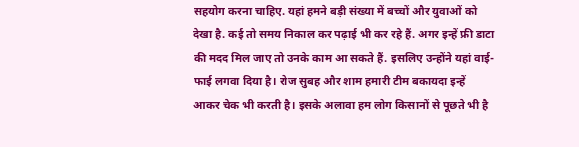सहयोग करना चाहिए. यहां हमने बड़ी संख्या में बच्चों और युवाओं को देखा है. कई तो समय निकाल कर पढ़ाई भी कर रहे हैं. अगर इन्हें फ्री डाटा की मदद मिल जाए तो उनके काम आ सकते हैं. इसलिए उन्होंने यहां वाई-फाई लगवा दिया है। रोज सुबह और शाम हमारी टीम बकायदा इन्हें आकर चेक भी करती है। इसके अलावा हम लोग किसानों से पूछते भी है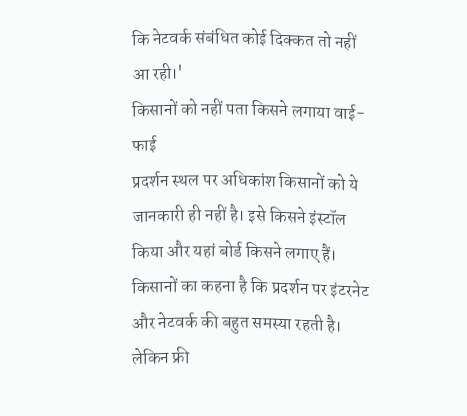कि नेटवर्क संबंधित कोई दिक्कत तो नहीं आ रही।'
किसानों को नहीं पता किसने लगाया वाई-फाई
प्रदर्शन स्थल पर अधिकांश किसानों को ये जानकारी ही नहीं है। इसे किसने इंस्टॉल किया और यहां बोर्ड किसने लगाए हैं। किसानों का कहना है कि प्रदर्शन पर इंटरनेट और नेटवर्क की बहुत समस्या रहती है। लेकिन फ्री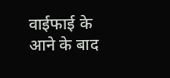वाईफाई के आने के बाद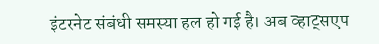इंटरनेट संबंधी समस्या हल हो गई है। अब व्हाट्सएप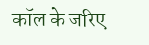कॉल के जरिए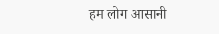हम लोग आसानी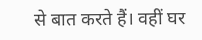से बात करते हैं। वहीं घर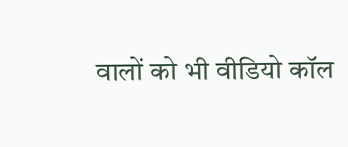वालों को भी वीडियो कॉल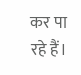कर पा रहे हैं।